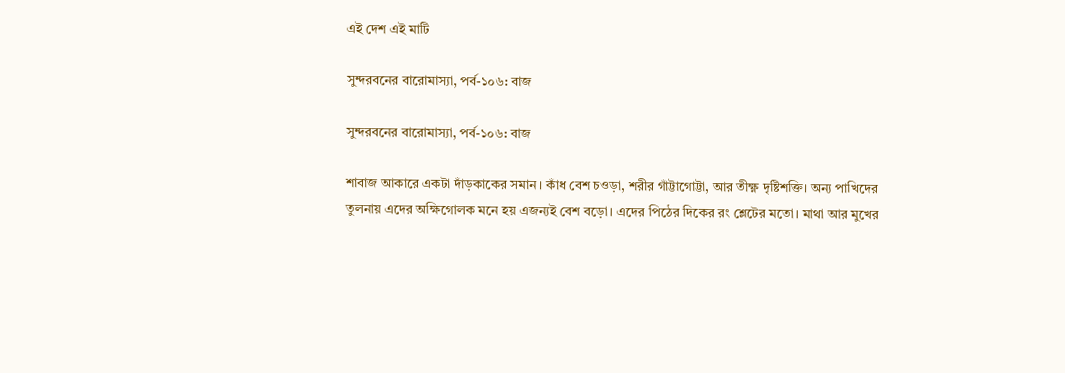এই দেশ এই মাটি

সুন্দরবনের বারোমাস্যা, পর্ব-১০৬: বাজ

সুন্দরবনের বারোমাস্যা, পর্ব-১০৬: বাজ

শাবাজ আকারে একটা দাঁড়কাকের সমান। কাঁধ বেশ চওড়া, শরীর গাঁট্টাগোট্টা, আর তীক্ষ্ণ দৃষ্টিশক্তি। অন্য পাখিদের তুলনায় এদের অক্ষিগোলক মনে হয় এজন্যই বেশ বড়ো। এদের পিঠের দিকের রং শ্লেটের মতো। মাথা আর মুখের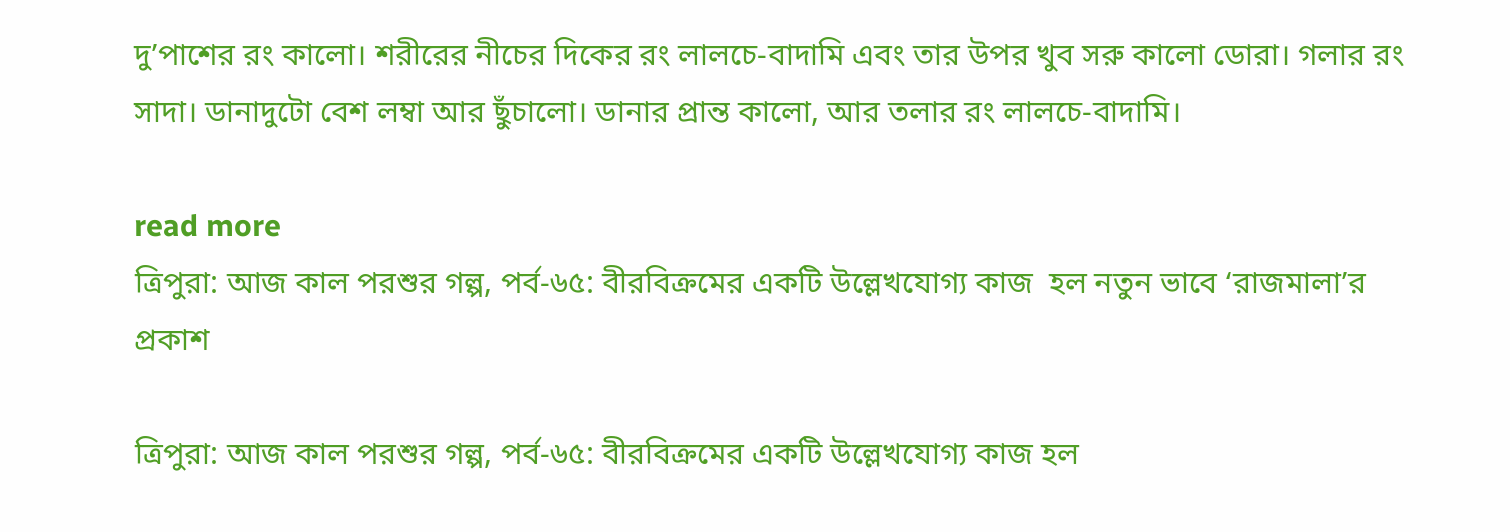দু’পাশের রং কালো। শরীরের নীচের দিকের রং লালচে-বাদামি এবং তার উপর খুব সরু কালো ডোরা। গলার রং সাদা। ডানাদুটো বেশ লম্বা আর ছুঁচালো। ডানার প্রান্ত কালো, আর তলার রং লালচে-বাদামি।

read more
ত্রিপুরা: আজ কাল পরশুর গল্প, পর্ব-৬৫: বীরবিক্রমের একটি উল্লেখযোগ্য কাজ  হল নতুন ভাবে ‘রাজমালা’র প্রকাশ

ত্রিপুরা: আজ কাল পরশুর গল্প, পর্ব-৬৫: বীরবিক্রমের একটি উল্লেখযোগ্য কাজ হল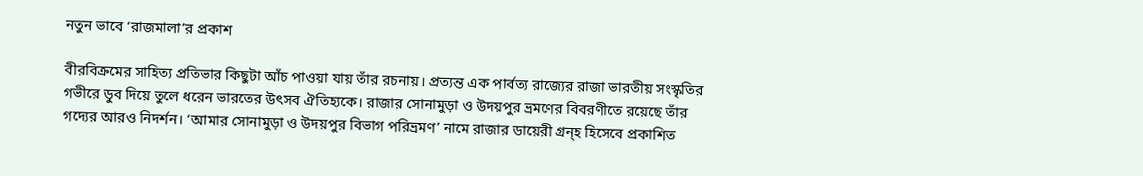নতুন ভাবে ‘রাজমালা’র প্রকাশ

বীরবিক্রমের সাহিত্য প্রতিভার কিছুটা আঁচ পাওয়া যায় তাঁর রচনায়। প্রত্যন্ত এক পার্বত্য রাজ্যের রাজা ভারতীয় সংস্কৃতির গভীরে ডুব দিয়ে তুলে ধরেন ভারতের উৎসব ঐতিহ্যকে। রাজার সোনামুড়া ও উদয়পুর ভ্রমণের বিবরণীতে রয়েছে তাঁর গদ্যের আরও নিদর্শন। ‘আমার সোনামুড়া ও উদয়পুর বিভাগ পরিভ্রমণ’ নামে রাজার ডায়েরী গ্রন্হ হিসেবে প্রকাশিত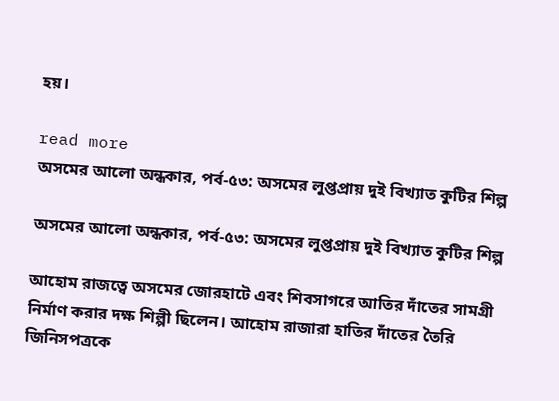হয়।

read more
অসমের আলো অন্ধকার, পর্ব-৫৩: অসমের লুপ্তপ্রায় দুই বিখ্যাত কুটির শিল্প

অসমের আলো অন্ধকার, পর্ব-৫৩: অসমের লুপ্তপ্রায় দুই বিখ্যাত কুটির শিল্প

আহোম রাজত্বে অসমের জোরহাটে এবং শিবসাগরে আতির দাঁতের সামগ্রী নির্মাণ করার দক্ষ শিল্পী ছিলেন। আহোম রাজারা হাতির দাঁতের তৈরি জিনিসপত্রকে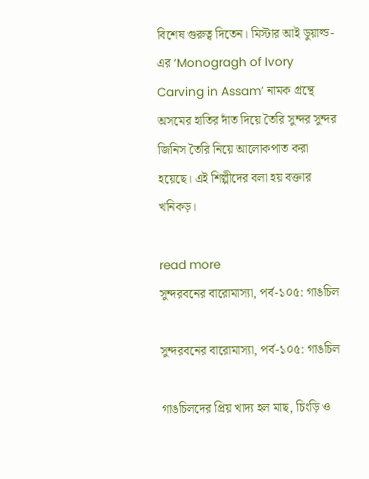বিশেষ গুরুত্ব দিতেন। মিস্টার আই ডুয়াল্ড-এর ‘Monogragh of Ivory Carving in Assam’ নামক গ্রন্থে অসমের হাতির দাঁত দিয়ে তৈরি সুন্দর সুন্দর জিনিস তৈরি নিয়ে আলোকপাত করা হয়েছে। এই শিল্পীদের বলা হয় বক্তার খনিকড়।

read more
সুন্দরবনের বারোমাস্যা, পর্ব-১০৫: গাঙচিল

সুন্দরবনের বারোমাস্যা, পর্ব-১০৫: গাঙচিল

গাঙচিলদের প্রিয় খাদ্য হল মাছ, চিংড়ি ও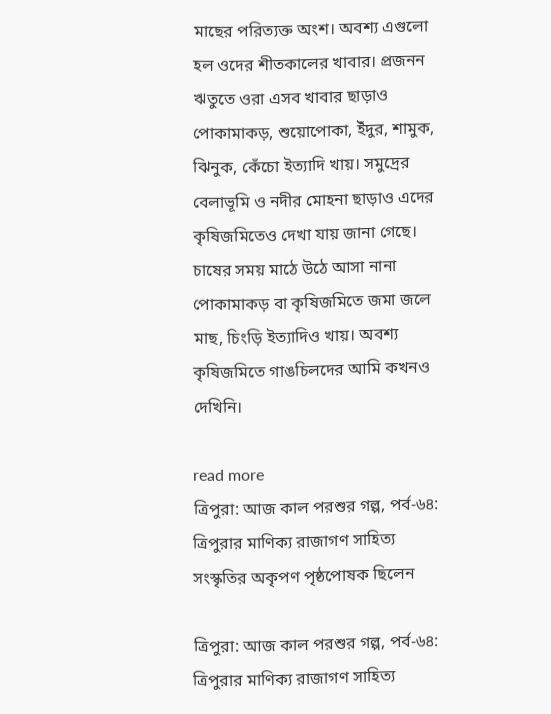মাছের পরিত্যক্ত অংশ। অবশ্য এগুলো হল ওদের শীতকালের খাবার। প্রজনন ঋতুতে ওরা এসব খাবার ছাড়াও পোকামাকড়, শুয়োপোকা, ইঁদুর, শামুক, ঝিনুক, কেঁচো ইত্যাদি খায়। সমুদ্রের বেলাভূমি ও নদীর মোহনা ছাড়াও এদের কৃষিজমিতেও দেখা যায় জানা গেছে। চাষের সময় মাঠে উঠে আসা নানা পোকামাকড় বা কৃষিজমিতে জমা জলে মাছ, চিংড়ি ইত্যাদিও খায়। অবশ্য কৃষিজমিতে গাঙচিলদের আমি কখনও দেখিনি।

read more
ত্রিপুরা: আজ কাল পরশুর গল্প, পর্ব-৬৪: ত্রিপুরার মাণিক্য রাজাগণ সাহিত্য সংস্কৃতির অকৃপণ পৃষ্ঠপোষক ছিলেন

ত্রিপুরা: আজ কাল পরশুর গল্প, পর্ব-৬৪: ত্রিপুরার মাণিক্য রাজাগণ সাহিত্য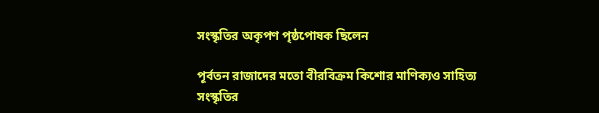সংস্কৃতির অকৃপণ পৃষ্ঠপোষক ছিলেন

পূর্বতন রাজাদের মতো বীরবিক্রম কিশোর মাণিক্যও সাহিত্য সংস্কৃতির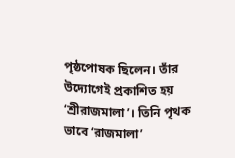পৃষ্ঠপোষক ছিলেন। তাঁর উদ্যোগেই প্রকাশিত হয় ‘শ্রীরাজমালা’। তিনি পৃথক ভাবে ‘রাজমালা’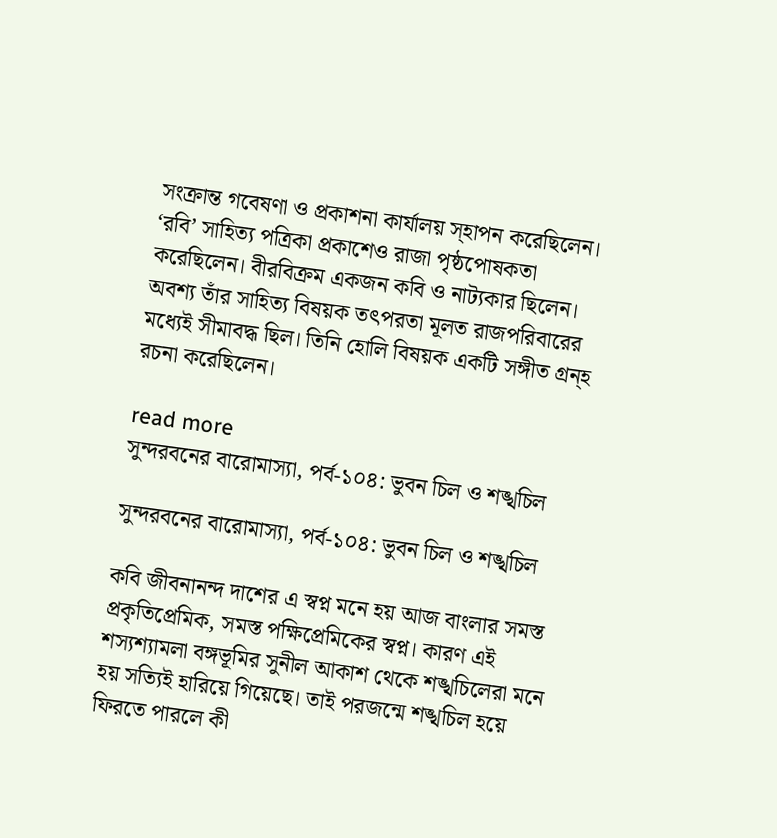সংক্রান্ত গবেষণা ও প্রকাশনা কার্যালয় স্হাপন করেছিলেন। ‘রবি’ সাহিত্য পত্রিকা প্রকাশেও রাজা পৃষ্ঠপোষকতা করেছিলেন। বীরবিক্রম একজন কবি ও নাট্যকার ছিলেন। অবশ্য তাঁর সাহিত্য বিষয়ক তৎপরতা মূলত রাজপরিবারের মধ্যেই সীমাবদ্ধ ছিল। তিনি হোলি বিষয়ক একটি সঙ্গীত গ্রন্হ রচনা করেছিলেন।

read more
সুন্দরবনের বারোমাস্যা, পর্ব-১০৪: ভুবন চিল ও শঙ্খচিল

সুন্দরবনের বারোমাস্যা, পর্ব-১০৪: ভুবন চিল ও শঙ্খচিল

কবি জীবনানন্দ দাশের এ স্বপ্ন মনে হয় আজ বাংলার সমস্ত প্রকৃতিপ্রেমিক, সমস্ত পক্ষিপ্রেমিকের স্বপ্ন। কারণ এই শস্যশ্যামলা বঙ্গভূমির সুনীল আকাশ থেকে শঙ্খচিলেরা মনে হয় সত্যিই হারিয়ে গিয়েছে। তাই পরজন্মে শঙ্খচিল হয়ে ফিরতে পারলে কী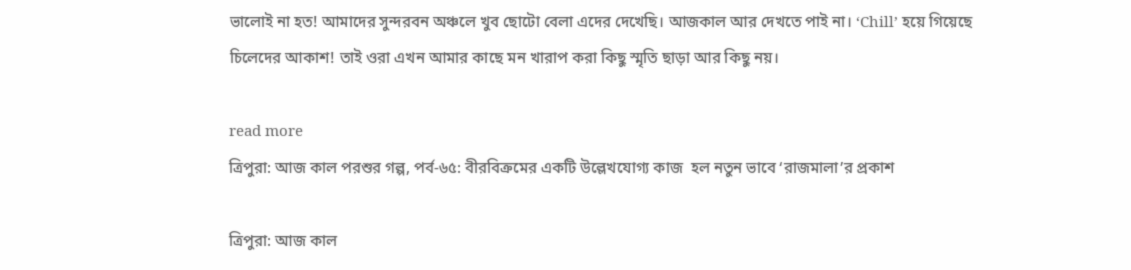ভালোই না হত! আমাদের সুন্দরবন অঞ্চলে খুব ছোটো বেলা এদের দেখেছি। আজকাল আর দেখতে পাই না। ‘Chill’ হয়ে গিয়েছে চিলেদের আকাশ! তাই ওরা এখন আমার কাছে মন খারাপ করা কিছু স্মৃতি ছাড়া আর কিছু নয়।

read more
ত্রিপুরা: আজ কাল পরশুর গল্প, পর্ব-৬৫: বীরবিক্রমের একটি উল্লেখযোগ্য কাজ  হল নতুন ভাবে ‘রাজমালা’র প্রকাশ

ত্রিপুরা: আজ কাল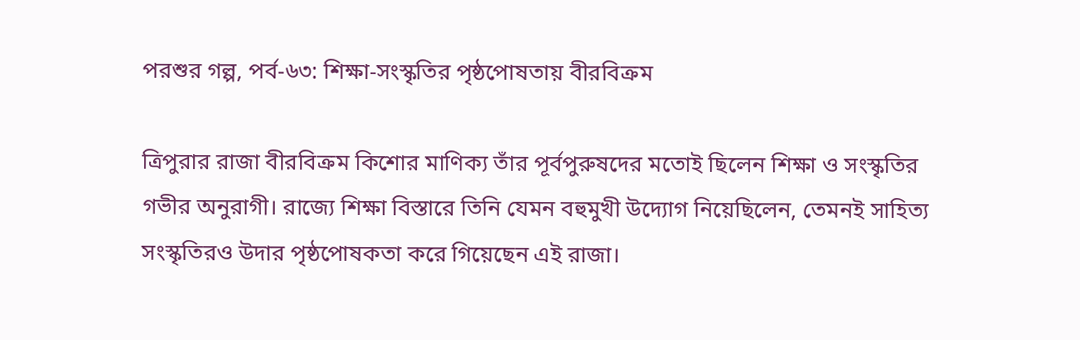পরশুর গল্প, পর্ব-৬৩: শিক্ষা-সংস্কৃতির পৃষ্ঠপোষতায় বীরবিক্রম

ত্রিপুরার রাজা বীরবিক্রম কিশোর মাণিক্য তাঁর পূর্বপুরুষদের মতোই ছিলেন শিক্ষা ও সংস্কৃতির গভীর অনুরাগী। রাজ্যে শিক্ষা বিস্তারে তিনি যেমন বহুমুখী উদ্যোগ নিয়েছিলেন, তেমনই সাহিত্য সংস্কৃতিরও উদার পৃষ্ঠপোষকতা করে গিয়েছেন এই রাজা।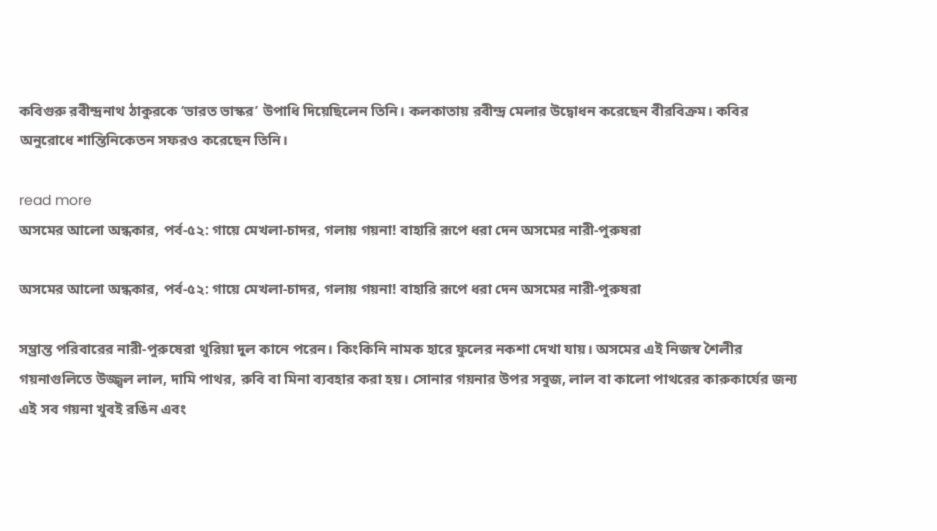কবিগুরু রবীন্দ্রনাথ ঠাকুরকে ‘ভারত ভাস্কর’ উপাধি দিয়েছিলেন তিনি। কলকাতায় রবীন্দ্র মেলার উদ্বোধন করেছেন বীরবিক্রম। কবির অনুরোধে শান্তিনিকেতন সফরও করেছেন তিনি।

read more
অসমের আলো অন্ধকার, পর্ব-৫২: গায়ে মেখলা-চাদর, গলায় গয়না! বাহারি রূপে ধরা দেন অসমের নারী-পুরুষরা

অসমের আলো অন্ধকার, পর্ব-৫২: গায়ে মেখলা-চাদর, গলায় গয়না! বাহারি রূপে ধরা দেন অসমের নারী-পুরুষরা

সম্ভ্রান্ত পরিবারের নারী-পুরুষেরা থুরিয়া দুল কানে পরেন। কিংকিনি নামক হারে ফুলের নকশা দেখা যায়। অসমের এই নিজস্ব শৈলীর গয়নাগুলিতে উজ্জ্বল লাল, দামি পাথর, রুবি বা মিনা ব্যবহার করা হয়। সোনার গয়নার উপর সবুজ, লাল বা কালো পাথরের কারুকার্যের জন্য এই সব গয়না খুবই রঙিন এবং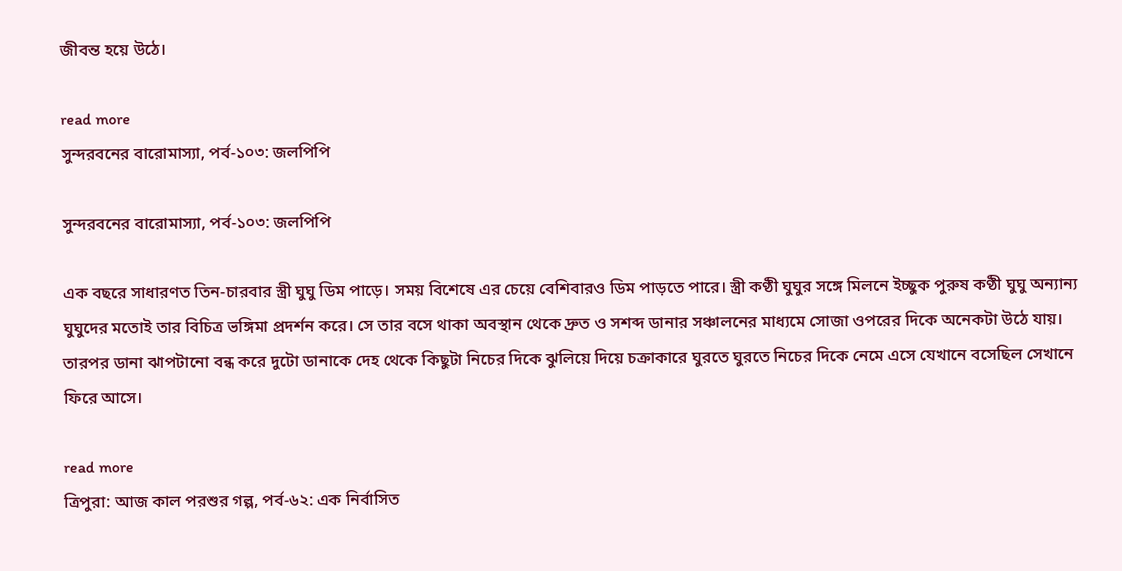জীবন্ত হয়ে উঠে।

read more
সুন্দরবনের বারোমাস্যা, পর্ব-১০৩: জলপিপি

সুন্দরবনের বারোমাস্যা, পর্ব-১০৩: জলপিপি

এক বছরে সাধারণত তিন-চারবার স্ত্রী ঘুঘু ডিম পাড়ে। সময় বিশেষে এর চেয়ে বেশিবারও ডিম পাড়তে পারে। স্ত্রী কণ্ঠী ঘুঘুর সঙ্গে মিলনে ইচ্ছুক পুরুষ কণ্ঠী ঘুঘু অন্যান্য ঘুঘুদের মতোই তার বিচিত্র ভঙ্গিমা প্রদর্শন করে। সে তার বসে থাকা অবস্থান থেকে দ্রুত ও সশব্দ ডানার সঞ্চালনের মাধ্যমে সোজা ওপরের দিকে অনেকটা উঠে যায়। তারপর ডানা ঝাপটানো বন্ধ করে দুটো ডানাকে দেহ থেকে কিছুটা নিচের দিকে ঝুলিয়ে দিয়ে চক্রাকারে ঘুরতে ঘুরতে নিচের দিকে নেমে এসে যেখানে বসেছিল সেখানে ফিরে আসে।

read more
ত্রিপুরা: আজ কাল পরশুর গল্প, পর্ব-৬২: এক নির্বাসিত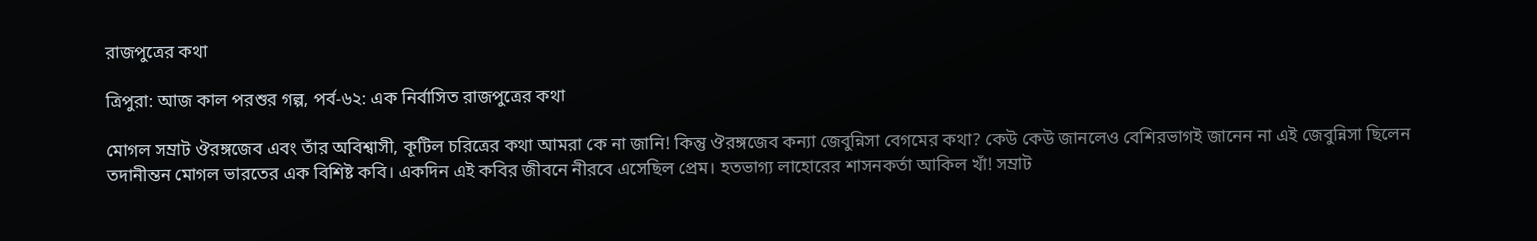রাজপুত্রের কথা

ত্রিপুরা: আজ কাল পরশুর গল্প, পর্ব-৬২: এক নির্বাসিত রাজপুত্রের কথা

মোগল সম্রাট ঔরঙ্গজেব এবং তাঁর অবিশ্বাসী, কূটিল চরিত্রের কথা আমরা কে না জানি! কিন্তু ঔরঙ্গজেব কন্যা জেবুন্নিসা বেগমের কথা? কেউ কেউ জানলেও বেশিরভাগই জানেন না এই জেবুন্নিসা ছিলেন তদানীন্তন মোগল ভারতের এক বিশিষ্ট কবি। একদিন এই কবির জীবনে নীরবে এসেছিল প্রেম। হতভাগ্য লাহোরের শাসনকর্তা আকিল খাঁ! সম্রাট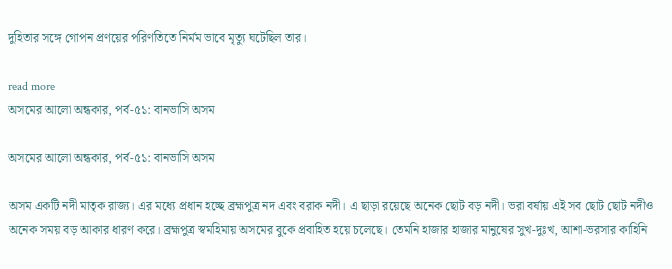দুহিতার সঙ্গে গোপন প্রণয়ের পরিণতিতে নির্মম ভাবে মৃত্যু ঘটেছিল তার।

read more
অসমের আলো অন্ধকার, পর্ব-৫১: বানভাসি অসম

অসমের আলো অন্ধকার, পর্ব-৫১: বানভাসি অসম

অসম একটি নদী মাতৃক রাজ্য। এর মধ্যে প্রধান হচ্ছে ব্রহ্মপুত্র নদ এবং বরাক নদী। এ ছাড়া রয়েছে অনেক ছোট বড় নদী। ভরা বর্ষায় এই সব ছোট ছোট নদীও অনেক সময় বড় আকার ধারণ করে। ব্রহ্মপুত্র স্বমহিমায় অসমের বুকে প্রবাহিত হয়ে চলেছে। তেমনি হাজার হাজার মানুষের সুখ-দুঃখ, আশা-ভরসার কাহিনি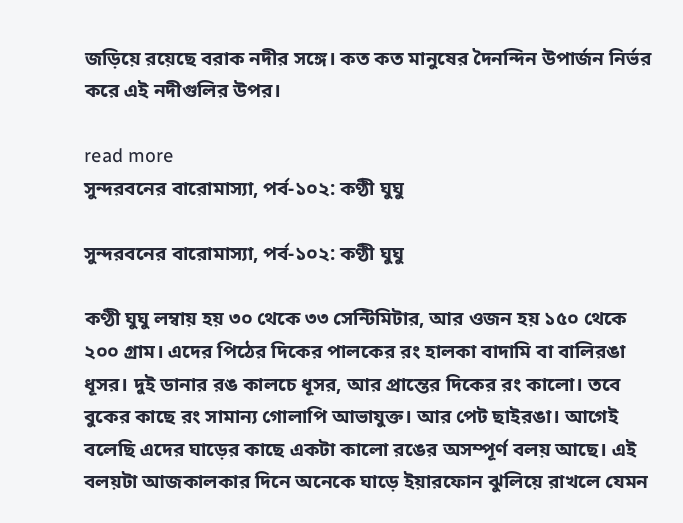জড়িয়ে রয়েছে বরাক নদীর সঙ্গে। কত কত মানুষের দৈনন্দিন উপার্জন নির্ভর করে এই নদীগুলির উপর।

read more
সুন্দরবনের বারোমাস্যা, পর্ব-১০২: কণ্ঠী ঘুঘু

সুন্দরবনের বারোমাস্যা, পর্ব-১০২: কণ্ঠী ঘুঘু

কণ্ঠী ঘুঘু লম্বায় হয় ৩০ থেকে ৩৩ সেন্টিমিটার, আর ওজন হয় ১৫০ থেকে ২০০ গ্রাম। এদের পিঠের দিকের পালকের রং হালকা বাদামি বা বালিরঙা ধূসর। দুই ডানার রঙ কালচে ধূসর, আর প্রান্তের দিকের রং কালো। তবে বুকের কাছে রং সামান্য গোলাপি আভাযুক্ত। আর পেট ছাইরঙা। আগেই বলেছি এদের ঘাড়ের কাছে একটা কালো রঙের অসম্পূর্ণ বলয় আছে। এই বলয়টা আজকালকার দিনে অনেকে ঘাড়ে ইয়ারফোন ঝুলিয়ে রাখলে যেমন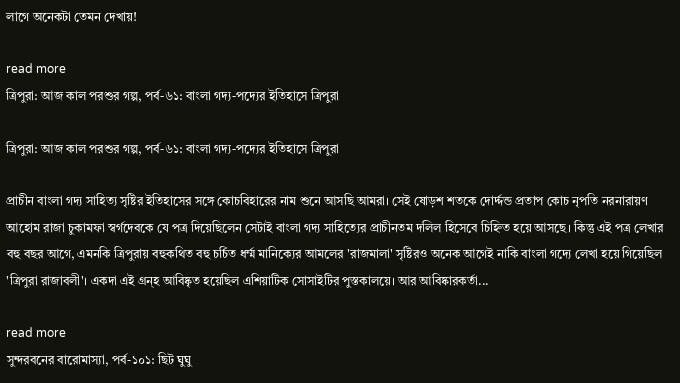লাগে অনেকটা তেমন দেখায়!

read more
ত্রিপুরা: আজ কাল পরশুর গল্প, পর্ব-৬১: বাংলা গদ্য-পদ্যের ইতিহাসে ত্রিপুরা

ত্রিপুরা: আজ কাল পরশুর গল্প, পর্ব-৬১: বাংলা গদ্য-পদ্যের ইতিহাসে ত্রিপুরা

প্রাচীন বাংলা গদ্য সাহিত্য সৃষ্টির ইতিহাসের সঙ্গে কোচবিহারের নাম শুনে আসছি আমরা। সেই ষোড়শ শতকে দোর্দ্দন্ড প্রতাপ কোচ নৃপতি নরনারায়ণ আহোম রাজা চুকামফা স্বর্গদেবকে যে পত্র দিয়েছিলেন সেটাই বাংলা গদ্য সাহিত্যের প্রাচীনতম দলিল হিসেবে চিহ্নিত হয়ে আসছে। কিন্তু এই পত্র লেখার বহু বছর আগে, এমনকি ত্রিপুরায় বহুকথিত বহু চর্চিত ধর্ম্ম মানিক্যের আমলের 'রাজমালা' সৃষ্টিরও অনেক আগেই নাকি বাংলা গদ্যে লেখা হয়ে গিয়েছিল 'ত্রিপুরা রাজাবলী'। একদা এই গ্ৰন্হ আবিষ্কৃত হয়েছিল এশিয়াটিক সোসাইটির পুস্তকালয়ে। আর আবিষ্কারকর্তা...

read more
সুন্দরবনের বারোমাস্যা, পর্ব-১০১: ছিট ঘুঘু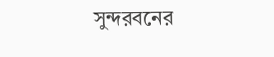সুন্দরবনের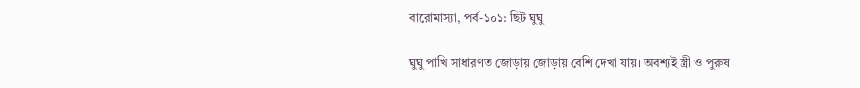বারোমাস্যা, পর্ব-১০১: ছিট ঘুঘু

ঘুঘু পাখি সাধারণত জোড়ায় জোড়ায় বেশি দেখা যায়। অবশ্যই স্ত্রী ও পুরুষ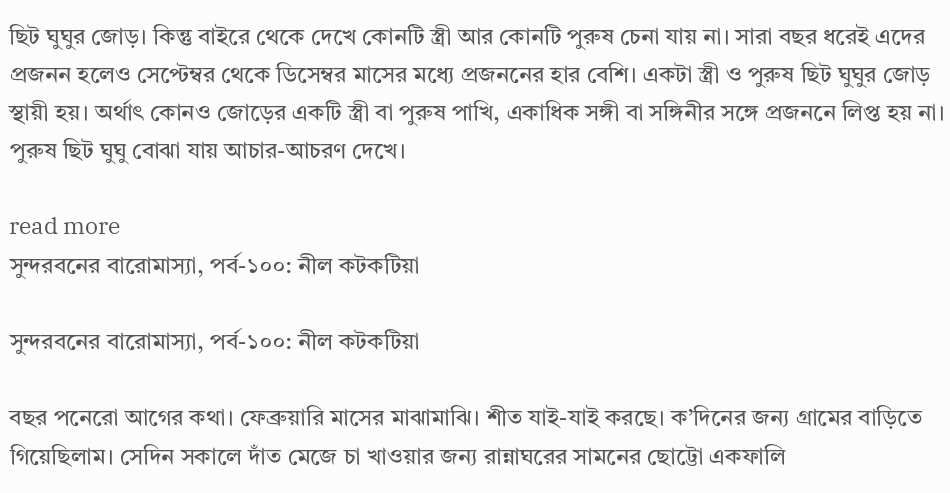ছিট ঘুঘুর জোড়। কিন্তু বাইরে থেকে দেখে কোনটি স্ত্রী আর কোনটি পুরুষ চেনা যায় না। সারা বছর ধরেই এদের প্রজনন হলেও সেপ্টেম্বর থেকে ডিসেম্বর মাসের মধ্যে প্রজননের হার বেশি। একটা স্ত্রী ও পুরুষ ছিট ঘুঘুর জোড় স্থায়ী হয়। অর্থাৎ কোনও জোড়ের একটি স্ত্রী বা পুরুষ পাখি, একাধিক সঙ্গী বা সঙ্গিনীর সঙ্গে প্রজননে লিপ্ত হয় না। পুরুষ ছিট ঘুঘু বোঝা যায় আচার-আচরণ দেখে।

read more
সুন্দরবনের বারোমাস্যা, পর্ব-১০০: নীল কটকটিয়া

সুন্দরবনের বারোমাস্যা, পর্ব-১০০: নীল কটকটিয়া

বছর পনেরো আগের কথা। ফেব্রুয়ারি মাসের মাঝামাঝি। শীত যাই-যাই করছে। ক’দিনের জন্য গ্রামের বাড়িতে গিয়েছিলাম। সেদিন সকালে দাঁত মেজে চা খাওয়ার জন্য রান্নাঘরের সামনের ছোট্টো একফালি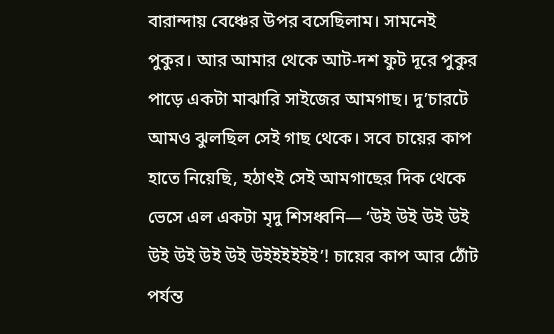বারান্দায় বেঞ্চের উপর বসেছিলাম। সামনেই পুকুর। আর আমার থেকে আট-দশ ফুট দূরে পুকুর পাড়ে একটা মাঝারি সাইজের আমগাছ। দু’চারটে আমও ঝুলছিল সেই গাছ থেকে। সবে চায়ের কাপ হাতে নিয়েছি, হঠাৎই সেই আমগাছের দিক থেকে ভেসে এল একটা মৃদু শিসধ্বনি— ‘উই উই উই উই উই উই উই উই উইইইইইই’! চায়ের কাপ আর ঠোঁট পর্যন্ত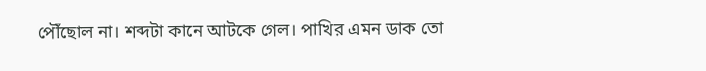পৌঁছোল না। শব্দটা কানে আটকে গেল। পাখির এমন ডাক তো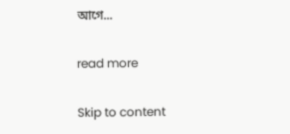আগে...

read more

Skip to content